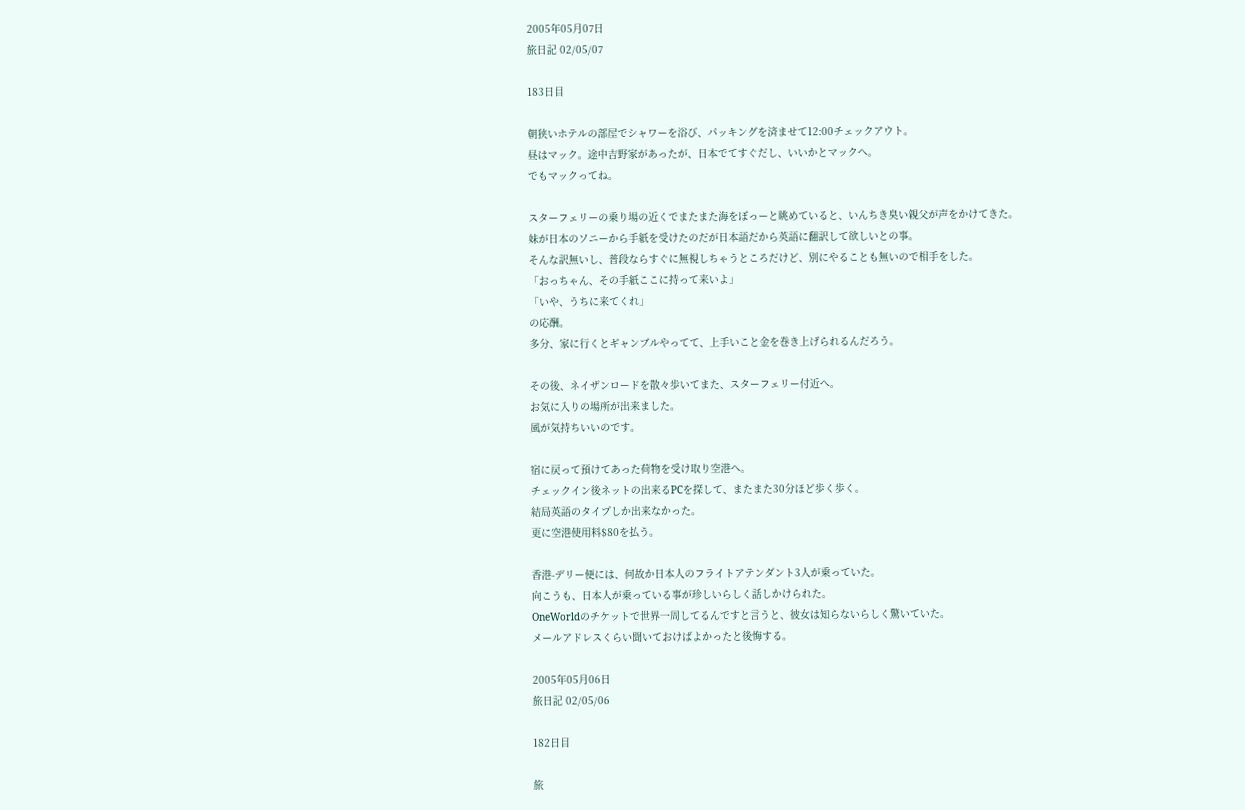2005年05月07日
旅日記 02/05/07

183日目

朝狭いホテルの部屋でシャワーを浴び、パッキングを済ませて12:00チェックアウト。
昼はマック。途中吉野家があったが、日本でてすぐだし、いいかとマックへ。
でもマックってね。

スターフェリーの乗り場の近くでまたまた海をぼっーと眺めていると、いんちき臭い親父が声をかけてきた。
妹が日本のソニーから手紙を受けたのだが日本語だから英語に翻訳して欲しいとの事。
そんな訳無いし、普段ならすぐに無視しちゃうところだけど、別にやることも無いので相手をした。
「おっちゃん、その手紙ここに持って来いよ」
「いや、うちに来てくれ」
の応酬。
多分、家に行くとギャンブルやってて、上手いこと金を巻き上げられるんだろう。

その後、ネイザンロードを散々歩いてまた、スターフェリー付近へ。
お気に入りの場所が出来ました。
風が気持ちいいのです。

宿に戻って預けてあった荷物を受け取り空港へ。
チェックイン後ネットの出来るPCを探して、またまた30分ほど歩く歩く。
結局英語のタイプしか出来なかった。
更に空港使用料$80を払う。

香港-デリー便には、何故か日本人のフライトアテンダント3人が乗っていた。
向こうも、日本人が乗っている事が珍しいらしく話しかけられた。
OneWorldのチケットで世界一周してるんですと言うと、彼女は知らないらしく驚いていた。
メールアドレスくらい聞いておけばよかったと後悔する。

2005年05月06日
旅日記 02/05/06

182日目

旅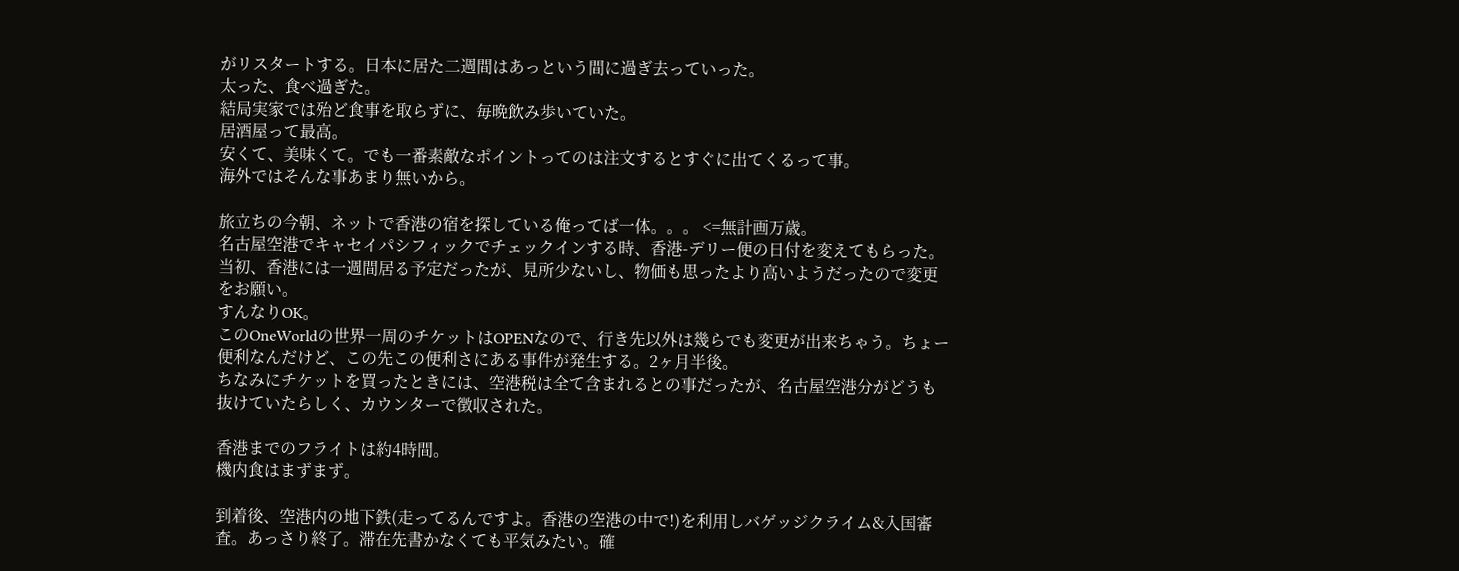がリスタートする。日本に居た二週間はあっという間に過ぎ去っていった。
太った、食べ過ぎた。
結局実家では殆ど食事を取らずに、毎晩飲み歩いていた。
居酒屋って最高。
安くて、美味くて。でも一番素敵なポイントってのは注文するとすぐに出てくるって事。
海外ではそんな事あまり無いから。

旅立ちの今朝、ネットで香港の宿を探している俺ってば一体。。。 <=無計画万歳。
名古屋空港でキャセイパシフィックでチェックインする時、香港-デリー便の日付を変えてもらった。
当初、香港には一週間居る予定だったが、見所少ないし、物価も思ったより高いようだったので変更をお願い。
すんなりOK。
このOneWorldの世界一周のチケットはOPENなので、行き先以外は幾らでも変更が出来ちゃう。ちょー便利なんだけど、この先この便利さにある事件が発生する。2ヶ月半後。
ちなみにチケットを買ったときには、空港税は全て含まれるとの事だったが、名古屋空港分がどうも抜けていたらしく、カウンターで徴収された。

香港までのフライトは約4時間。
機内食はまずまず。

到着後、空港内の地下鉄(走ってるんですよ。香港の空港の中で!)を利用しバゲッジクライム&入国審査。あっさり終了。滞在先書かなくても平気みたい。確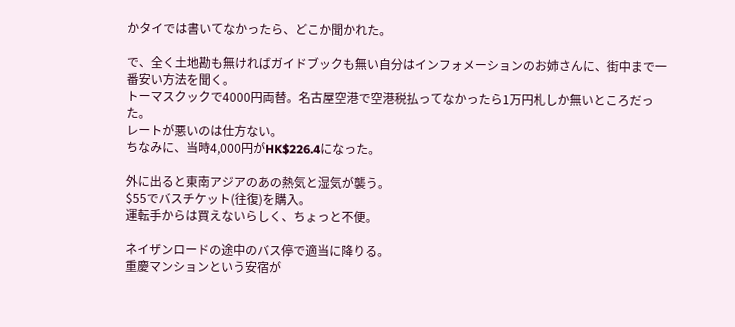かタイでは書いてなかったら、どこか聞かれた。

で、全く土地勘も無ければガイドブックも無い自分はインフォメーションのお姉さんに、街中まで一番安い方法を聞く。
トーマスクックで4000円両替。名古屋空港で空港税払ってなかったら1万円札しか無いところだった。
レートが悪いのは仕方ない。
ちなみに、当時4,000円がHK$226.4になった。

外に出ると東南アジアのあの熱気と湿気が襲う。
$55でバスチケット(往復)を購入。
運転手からは買えないらしく、ちょっと不便。

ネイザンロードの途中のバス停で適当に降りる。
重慶マンションという安宿が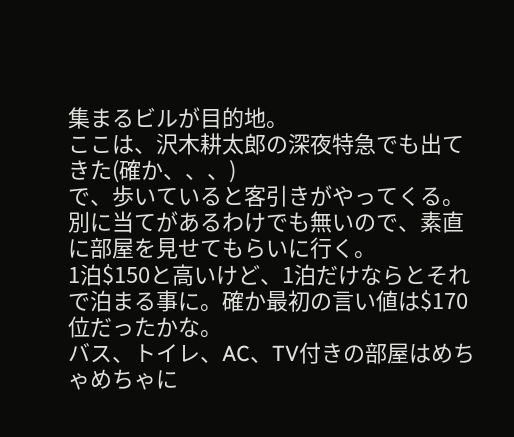集まるビルが目的地。
ここは、沢木耕太郎の深夜特急でも出てきた(確か、、、)
で、歩いていると客引きがやってくる。
別に当てがあるわけでも無いので、素直に部屋を見せてもらいに行く。
1泊$150と高いけど、1泊だけならとそれで泊まる事に。確か最初の言い値は$170位だったかな。
バス、トイレ、AC、TV付きの部屋はめちゃめちゃに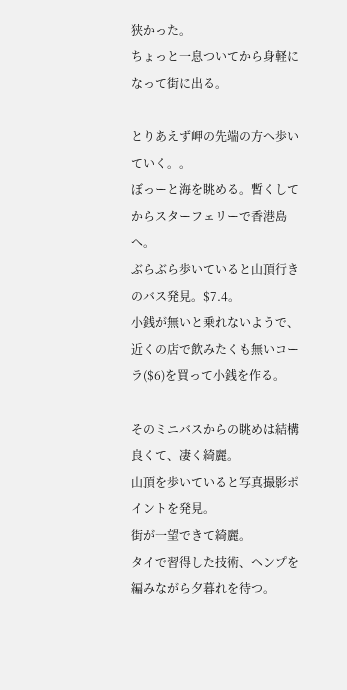狭かった。
ちょっと一息ついてから身軽になって街に出る。

とりあえず岬の先端の方へ歩いていく。。
ぼっーと海を眺める。暫くしてからスターフェリーで香港島へ。
ぶらぶら歩いていると山頂行きのバス発見。$7.4。
小銭が無いと乗れないようで、近くの店で飲みたくも無いコーラ($6)を買って小銭を作る。

そのミニバスからの眺めは結構良くて、凄く綺麗。
山頂を歩いていると写真撮影ポイントを発見。
街が一望できて綺麗。
タイで習得した技術、ヘンプを編みながら夕暮れを待つ。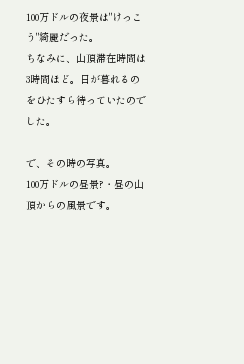100万ドルの夜景は"けっこう"綺麗だった。
ちなみに、山頂滞在時間は3時間ほど。日が暮れるのをひたすら待っていたのでした。

で、その時の写真。
100万ドルの昼景?・昼の山頂からの風景です。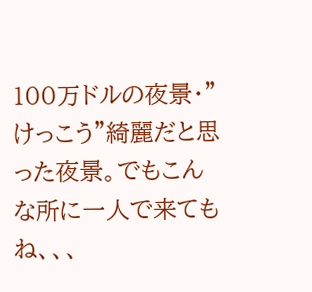100万ドルの夜景・"けっこう"綺麗だと思った夜景。でもこんな所に一人で来てもね、、、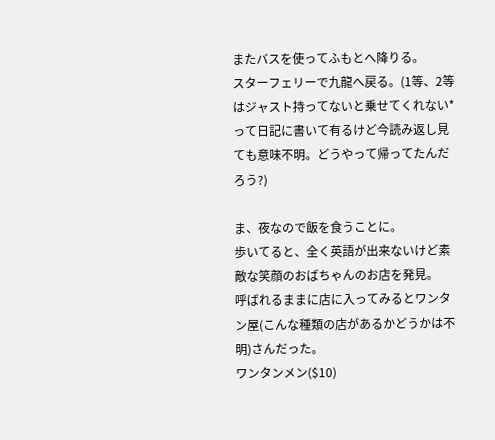またバスを使ってふもとへ降りる。
スターフェリーで九龍へ戻る。(1等、2等はジャスト持ってないと乗せてくれない*って日記に書いて有るけど今読み返し見ても意味不明。どうやって帰ってたんだろう?)

ま、夜なので飯を食うことに。
歩いてると、全く英語が出来ないけど素敵な笑顔のおばちゃんのお店を発見。
呼ばれるままに店に入ってみるとワンタン屋(こんな種類の店があるかどうかは不明)さんだった。
ワンタンメン($10)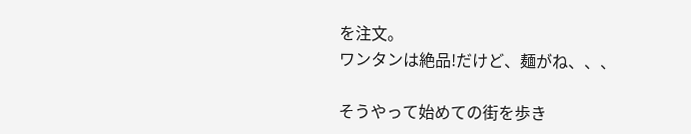を注文。
ワンタンは絶品!だけど、麺がね、、、

そうやって始めての街を歩き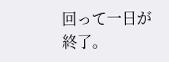回って一日が終了。